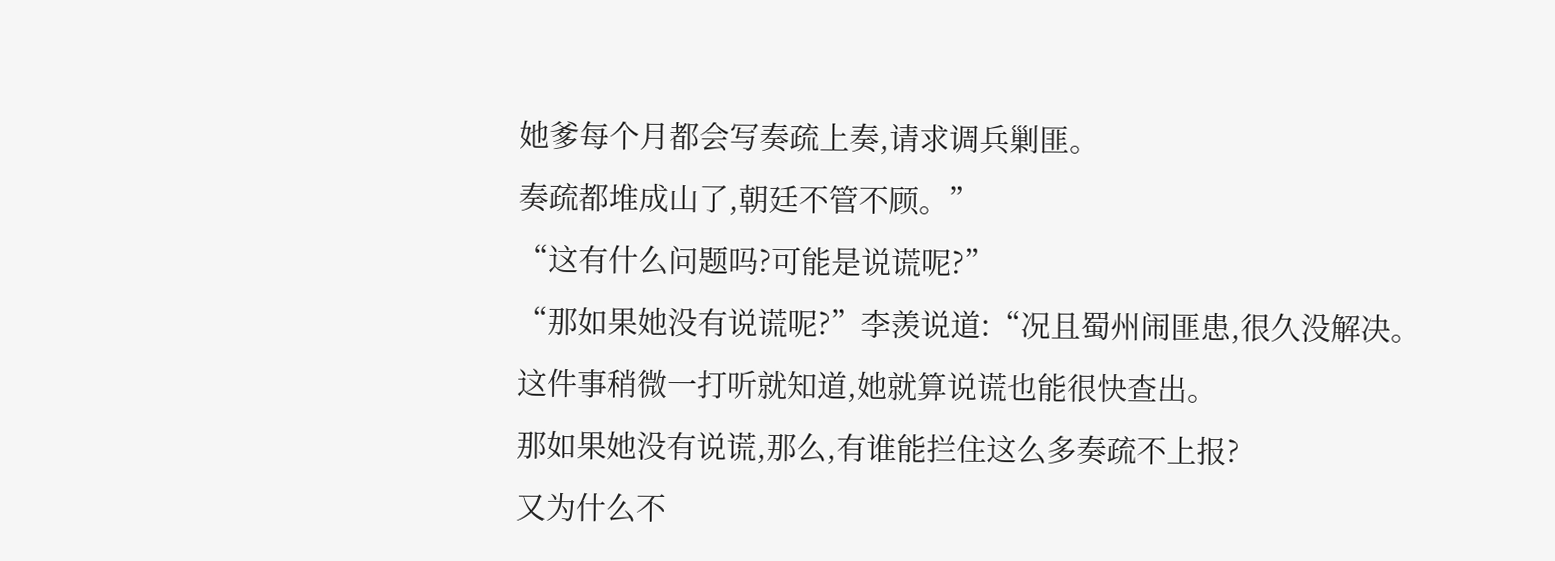她爹每个月都会写奏疏上奏,请求调兵剿匪。
奏疏都堆成山了,朝廷不管不顾。”
“这有什么问题吗?可能是说谎呢?”
“那如果她没有说谎呢?”李羡说道:“况且蜀州闹匪患,很久没解决。
这件事稍微一打听就知道,她就算说谎也能很快查出。
那如果她没有说谎,那么,有谁能拦住这么多奏疏不上报?
又为什么不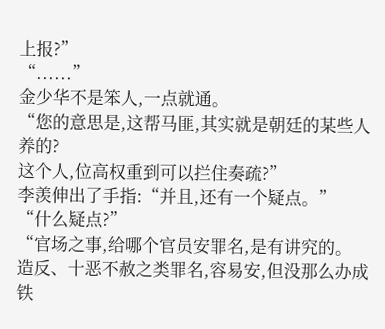上报?”
“......”
金少华不是笨人,一点就通。
“您的意思是,这帮马匪,其实就是朝廷的某些人养的?
这个人,位高权重到可以拦住奏疏?”
李羡伸出了手指:“并且,还有一个疑点。”
“什么疑点?”
“官场之事,给哪个官员安罪名,是有讲究的。
造反、十恶不赦之类罪名,容易安,但没那么办成铁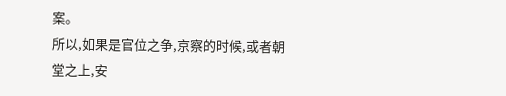案。
所以,如果是官位之争,京察的时候,或者朝堂之上,安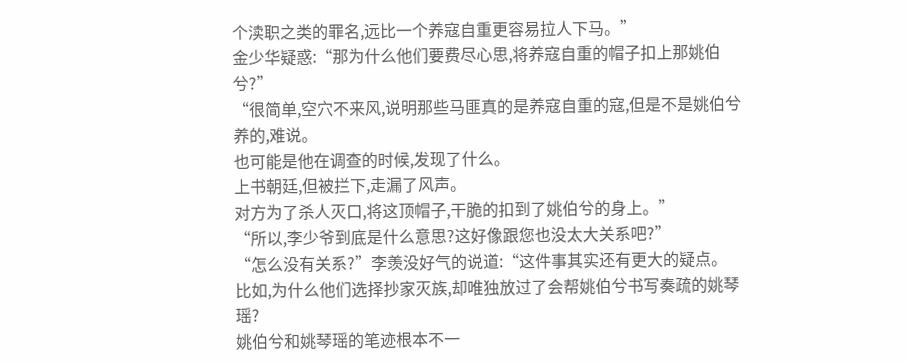个渎职之类的罪名,远比一个养寇自重更容易拉人下马。”
金少华疑惑:“那为什么他们要费尽心思,将养寇自重的帽子扣上那姚伯兮?”
“很简单,空穴不来风,说明那些马匪真的是养寇自重的寇,但是不是姚伯兮养的,难说。
也可能是他在调查的时候,发现了什么。
上书朝廷,但被拦下,走漏了风声。
对方为了杀人灭口,将这顶帽子,干脆的扣到了姚伯兮的身上。”
“所以,李少爷到底是什么意思?这好像跟您也没太大关系吧?”
“怎么没有关系?”李羡没好气的说道:“这件事其实还有更大的疑点。
比如,为什么他们选择抄家灭族,却唯独放过了会帮姚伯兮书写奏疏的姚琴瑶?
姚伯兮和姚琴瑶的笔迹根本不一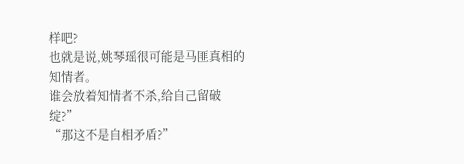样吧?
也就是说,姚琴瑶很可能是马匪真相的知情者。
谁会放着知情者不杀,给自己留破绽?”
“那这不是自相矛盾?”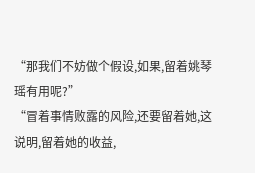“那我们不妨做个假设,如果,留着姚琴瑶有用呢?”
“冒着事情败露的风险,还要留着她,这说明,留着她的收益,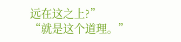远在这之上?”
“就是这个道理。”